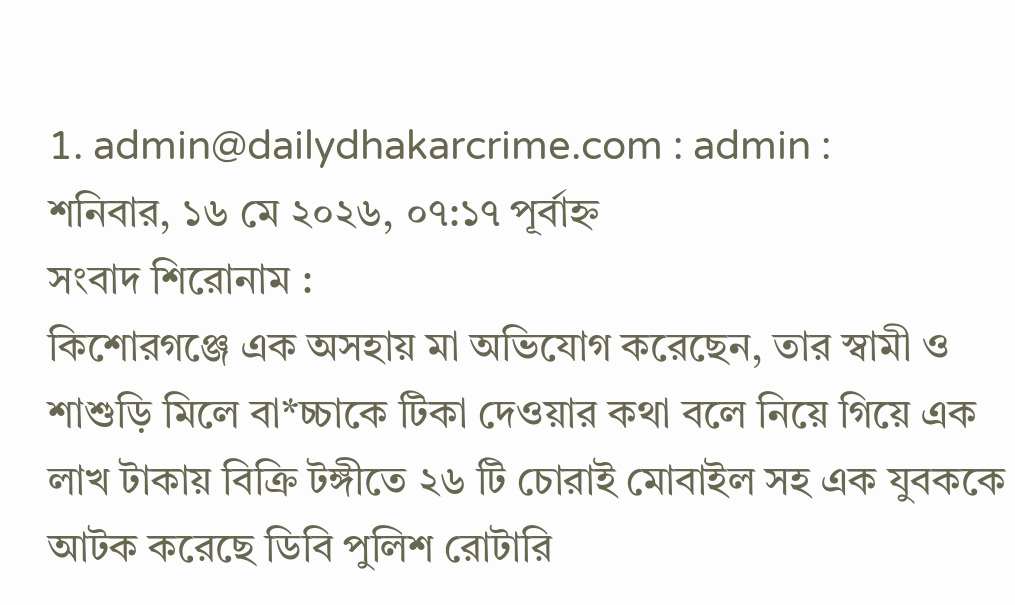1. admin@dailydhakarcrime.com : admin :
শনিবার, ১৬ মে ২০২৬, ০৭:১৭ পূর্বাহ্ন
সংবাদ শিরোনাম :
কিশোরগঞ্জে ‌এক অসহায় মা অভিযোগ করেছেন, তার স্বামী ও শাশুড়ি মিলে বা*চ্চাকে টিকা দেওয়ার কথা বলে নিয়ে গিয়ে এক লাখ টাকায় বিক্রি টঙ্গীতে ২৬ টি চোরাই মোবাইল সহ এক যুবককে আটক করেছে ডিবি পুলিশ রোটারি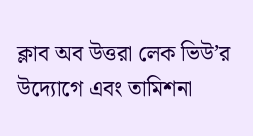ক্লাব অব উত্তরা লেক ভিউ’র উদ্যোগে এবং তামিশনা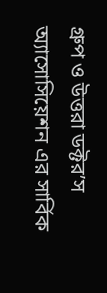গ্রুপ ও উত্তরা ডক্টর’স অ্যাসোসিয়েশন এর সার্বিক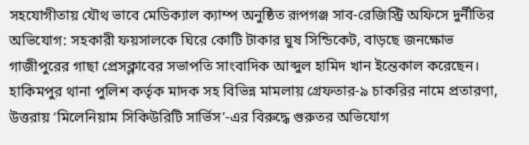সহযোগীতায় যৌথ ভাবে মেডিক্যাল ক্যাম্প অনুষ্ঠিত রূপগঞ্জ সাব-রেজিস্ট্রি অফিসে দুর্নীতির অভিযোগ: সহকারী ফয়সালকে ঘিরে কোটি টাকার ঘুষ সিন্ডিকেট, বাড়ছে জনক্ষোভ গাজীপুরের গাছা প্রেসক্লাবের সভাপতি সাংবাদিক আব্দুল হামিদ খান ইন্তেকাল করেছেন। হাকিমপুর থানা পুলিশ কর্তৃক মাদক সহ বিভিন্ন মামলায় গ্রেফতার-৯ চাকরির নামে প্রতারণা, উত্তরায় ‘মিলেনিয়াম সিকিউরিটি সার্ভিস’-এর বিরুদ্ধে গুরুতর অভিযোগ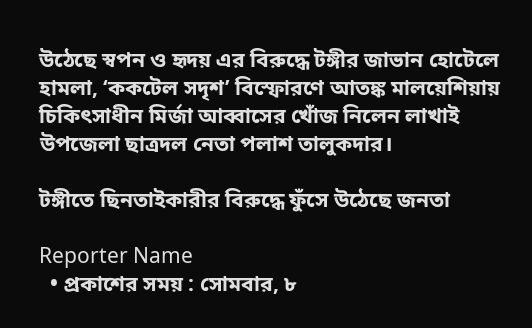উঠেছে স্বপন ও হৃদয় এর বিরুদ্ধে টঙ্গীর জাভান হোটেলে হামলা, ‘ককটেল সদৃশ’ বিস্ফোরণে আতঙ্ক মালয়েশিয়ায় চিকিৎসাধীন মির্জা আব্বাসের খোঁজ নিলেন লাখাই উপজেলা ছাত্রদল নেতা পলাশ তালুকদার।

টঙ্গীতে ছিনতাইকারীর বিরুদ্ধে ফুঁসে উঠেছে জনতা

Reporter Name
  • প্রকাশের সময় : সোমবার, ৮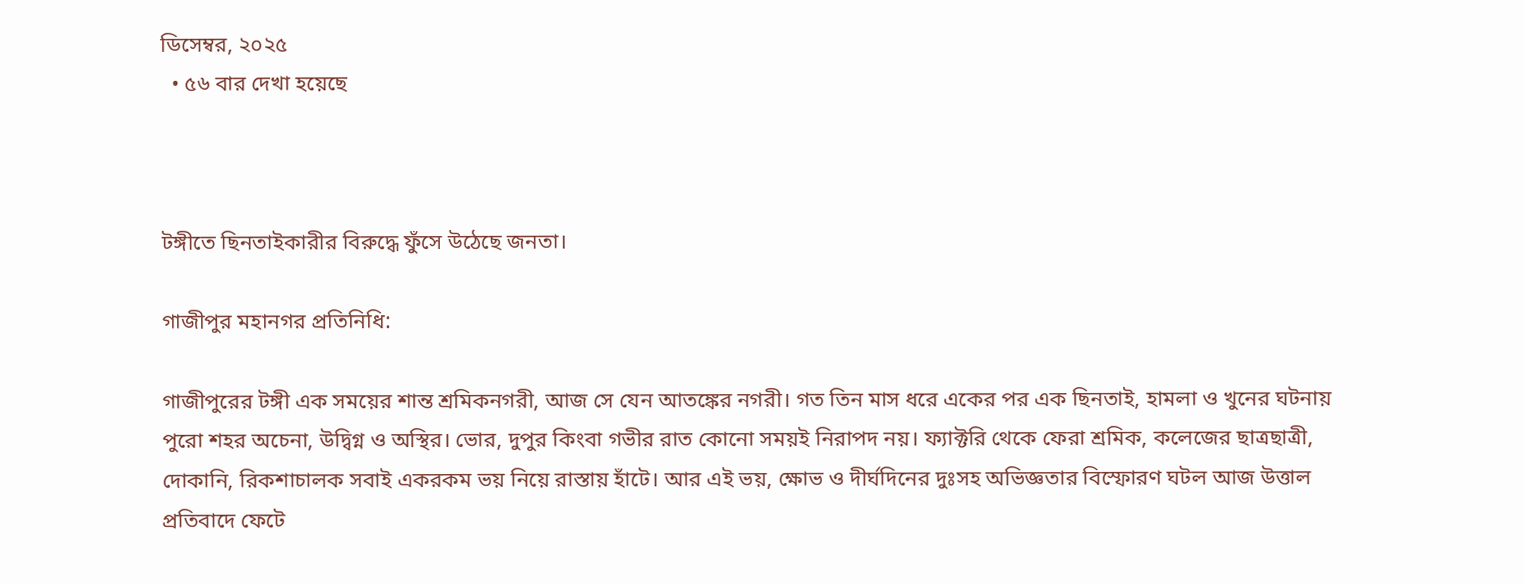ডিসেম্বর, ২০২৫
  • ৫৬ বার দেখা হয়েছে



টঙ্গীতে ছিনতাইকারীর বিরুদ্ধে ফুঁসে উঠেছে জনতা।

গাজীপুর মহানগর প্রতিনিধি:

গাজীপুরের টঙ্গী এক সময়ের শান্ত শ্রমিকনগরী, আজ সে যেন আতঙ্কের নগরী। গত তিন মাস ধরে একের পর এক ছিনতাই, হামলা ও খুনের ঘটনায় পুরো শহর অচেনা, উদ্বিগ্ন ও অস্থির। ভোর, দুপুর কিংবা গভীর রাত কোনো সময়ই নিরাপদ নয়। ফ্যাক্টরি থেকে ফেরা শ্রমিক, কলেজের ছাত্রছাত্রী, দোকানি, রিকশাচালক সবাই একরকম ভয় নিয়ে রাস্তায় হাঁটে। আর এই ভয়, ক্ষোভ ও দীর্ঘদিনের দুঃসহ অভিজ্ঞতার বিস্ফোরণ ঘটল আজ উত্তাল প্রতিবাদে ফেটে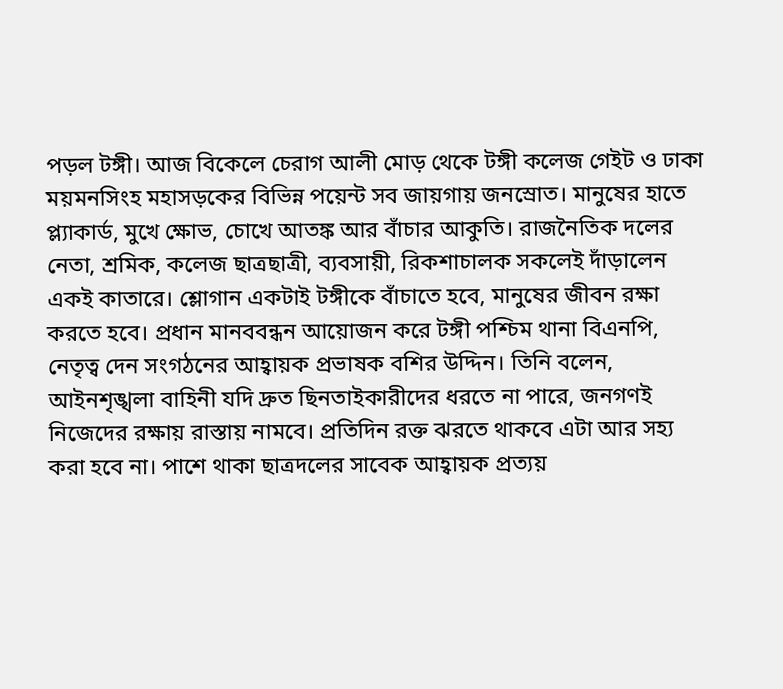পড়ল টঙ্গী। আজ বিকেলে চেরাগ আলী মোড় থেকে টঙ্গী কলেজ গেইট ও ঢাকা ময়মনসিংহ মহাসড়কের বিভিন্ন পয়েন্ট সব জায়গায় জনস্রোত। মানুষের হাতে প্ল্যাকার্ড, মুখে ক্ষোভ, চোখে আতঙ্ক আর বাঁচার আকুতি। রাজনৈতিক দলের নেতা, শ্রমিক, কলেজ ছাত্রছাত্রী, ব্যবসায়ী, রিকশাচালক সকলেই দাঁড়ালেন একই কাতারে। শ্লোগান একটাই টঙ্গীকে বাঁচাতে হবে, মানুষের জীবন রক্ষা করতে হবে। প্রধান মানববন্ধন আয়োজন করে টঙ্গী পশ্চিম থানা বিএনপি, নেতৃত্ব দেন সংগঠনের আহ্বায়ক প্রভাষক বশির উদ্দিন। তিনি বলেন, আইনশৃঙ্খলা বাহিনী যদি দ্রুত ছিনতাইকারীদের ধরতে না পারে, জনগণই নিজেদের রক্ষায় রাস্তায় নামবে। প্রতিদিন রক্ত ঝরতে থাকবে এটা আর সহ্য করা হবে না। পাশে থাকা ছাত্রদলের সাবেক আহ্বায়ক প্রত্যয়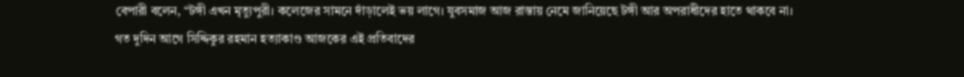বেপারী বলেন, “টঙ্গী এখন মৃত্যুপুরী। কলেজের সামনে দাঁড়ালেই ভয় লাগে। যুবসমাজ আজ রাস্তায় নেমে জানিয়েছে টঙ্গী আর অপরাধীদের হাতে থাকবে না।
গত দুদিন আগে সিদ্দিকুর রহমান হত্যাকাণ্ড আজকের এই প্রতিবাদের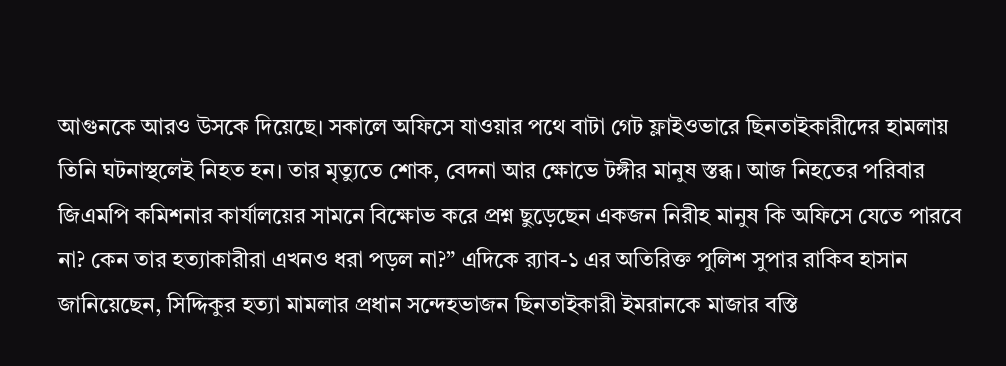আগুনকে আরও উসকে দিয়েছে। সকালে অফিসে যাওয়ার পথে বাটা গেট ফ্লাইওভারে ছিনতাইকারীদের হামলায় তিনি ঘটনাস্থলেই নিহত হন। তার মৃত্যুতে শোক, বেদনা আর ক্ষোভে টঙ্গীর মানুষ স্তব্ধ। আজ নিহতের পরিবার জিএমপি কমিশনার কার্যালয়ের সামনে বিক্ষোভ করে প্রশ্ন ছুড়েছেন একজন নিরীহ মানুষ কি অফিসে যেতে পারবে না? কেন তার হত্যাকারীরা এখনও ধরা পড়ল না?” এদিকে র‍্যাব-১ এর অতিরিক্ত পুলিশ সুপার রাকিব হাসান জানিয়েছেন, সিদ্দিকুর হত্যা মামলার প্রধান সন্দেহভাজন ছিনতাইকারী ইমরানকে মাজার বস্তি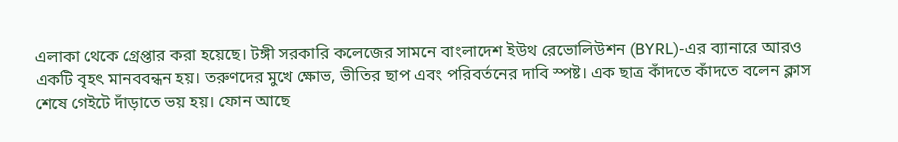এলাকা থেকে গ্রেপ্তার করা হয়েছে। টঙ্গী সরকারি কলেজের সামনে বাংলাদেশ ইউথ রেভোলিউশন (BYRL)-এর ব্যানারে আরও একটি বৃহৎ মানববন্ধন হয়। তরুণদের মুখে ক্ষোভ, ভীতির ছাপ এবং পরিবর্তনের দাবি স্পষ্ট। এক ছাত্র কাঁদতে কাঁদতে বলেন ক্লাস শেষে গেইটে দাঁড়াতে ভয় হয়। ফোন আছে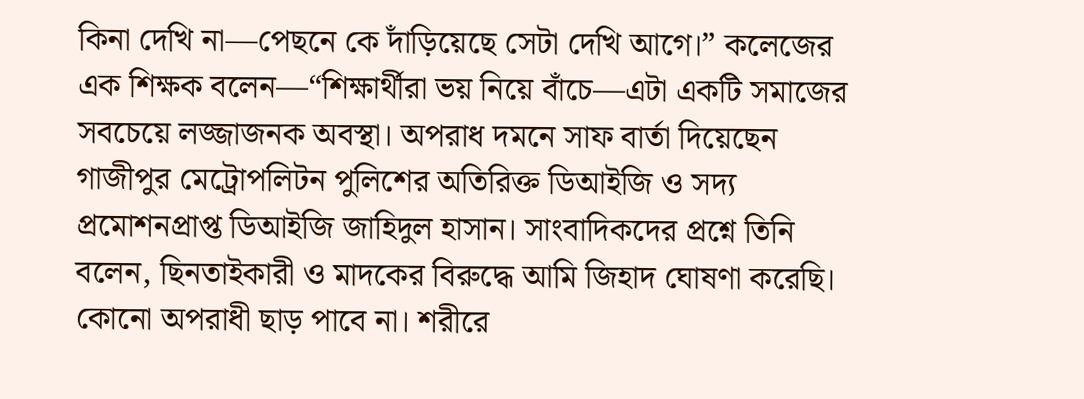কিনা দেখি না—পেছনে কে দাঁড়িয়েছে সেটা দেখি আগে।” কলেজের এক শিক্ষক বলেন—“শিক্ষার্থীরা ভয় নিয়ে বাঁচে—এটা একটি সমাজের সবচেয়ে লজ্জাজনক অবস্থা। অপরাধ দমনে সাফ বার্তা দিয়েছেন গাজীপুর মেট্রোপলিটন পুলিশের অতিরিক্ত ডিআইজি ও সদ্য প্রমোশনপ্রাপ্ত ডিআইজি জাহিদুল হাসান। সাংবাদিকদের প্রশ্নে তিনি বলেন, ছিনতাইকারী ও মাদকের বিরুদ্ধে আমি জিহাদ ঘোষণা করেছি। কোনো অপরাধী ছাড় পাবে না। শরীরে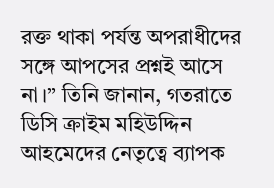রক্ত থাকা পর্যন্ত অপরাধীদের সঙ্গে আপসের প্রশ্নই আসে না।” তিনি জানান, গতরাতে ডিসি ক্রাইম মহিউদ্দিন আহমেদের নেতৃত্বে ব্যাপক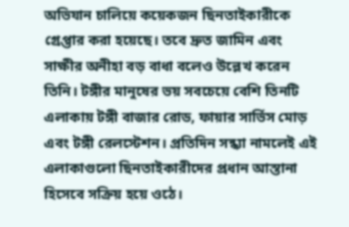অভিযান চালিয়ে কয়েকজন ছিনতাইকারীকে গ্রেপ্তার করা হয়েছে। তবে দ্রুত জামিন এবং সাক্ষীর অনীহা বড় বাধা বলেও উল্লেখ করেন তিনি। টঙ্গীর মানুষের ভয় সবচেয়ে বেশি তিনটি এলাকায় টঙ্গী বাজার রোড, ফায়ার সার্ভিস মোড় এবং টঙ্গী রেলস্টেশন। প্রতিদিন সন্ধ্যা নামলেই এই এলাকাগুলো ছিনতাইকারীদের প্রধান আস্তানা হিসেবে সক্রিয় হয়ে ওঠে।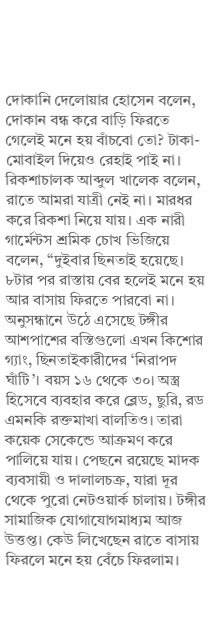দোকানি দেলোয়ার হোসেন বলেন, দোকান বন্ধ করে বাড়ি ফিরতে গেলেই মনে হয় বাঁচবো তো? টাকা-মোবাইল দিয়েও রেহাই পাই না। রিকশাচালক আব্দুল খালেক বলেন, রাতে আমরা যাত্রী নেই না। মারধর করে রিকশা নিয়ে যায়। এক নারী গার্মেন্টস শ্রমিক চোখ ভিজিয়ে বলেন, “দুইবার ছিনতাই হয়েছে। ৮টার পর রাস্তায় বের হলেই মনে হয় আর বাসায় ফিরতে পারবো না।
অনুসন্ধানে উঠে এসেছে টঙ্গীর আশপাশের বস্তিগুলো এখন কিশোর গ্যাং, ছিনতাইকারীদের ‘নিরাপদ ঘাঁটি’। বয়স ১৬ থেকে ৩০। অস্ত্র হিসেবে ব্যবহার করে ব্লেড, ছুরি, রড এমনকি রক্তমাখা বালতিও। তারা কয়েক সেকেন্ডে আক্রমণ করে পালিয়ে যায়। পেছনে রয়েছে মাদক ব্যবসায়ী ও দালালচক্র, যারা দূর থেকে পুরো নেটওয়ার্ক চালায়। টঙ্গীর সামাজিক যোগাযোগমাধ্যম আজ উত্তপ্ত। কেউ লিখেছেন রাতে বাসায় ফিরলে মনে হয় বেঁচে ফিরলাম।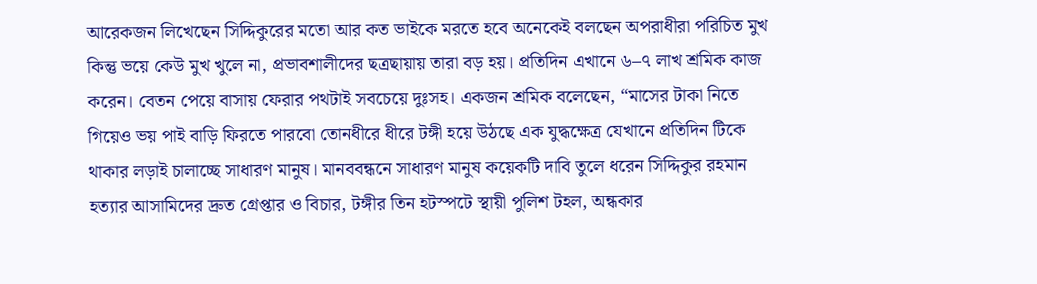আরেকজন লিখেছেন সিদ্দিকুরের মতো আর কত ভাইকে মরতে হবে অনেকেই বলছেন অপরাধীরা পরিচিত মুখ কিন্তু ভয়ে কেউ মুখ খুলে না, প্রভাবশালীদের ছত্রছায়ায় তারা বড় হয়। প্রতিদিন এখানে ৬–৭ লাখ শ্রমিক কাজ করেন। বেতন পেয়ে বাসায় ফেরার পথটাই সবচেয়ে দুঃসহ। একজন শ্রমিক বলেছেন, “মাসের টাকা নিতে গিয়েও ভয় পাই বাড়ি ফিরতে পারবো তোনধীরে ধীরে টঙ্গী হয়ে উঠছে এক যুদ্ধক্ষেত্র যেখানে প্রতিদিন টিকে থাকার লড়াই চালাচ্ছে সাধারণ মানুষ। মানববন্ধনে সাধারণ মানুষ কয়েকটি দাবি তুলে ধরেন সিদ্দিকুর রহমান হত্যার আসামিদের দ্রুত গ্রেপ্তার ও বিচার, টঙ্গীর তিন হটস্পটে স্থায়ী পুলিশ টহল, অন্ধকার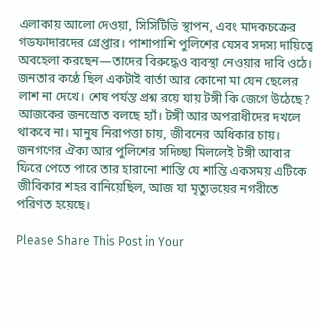এলাকায় আলো দেওয়া, সিসিটিভি স্থাপন, এবং মাদকচক্রের গডফাদারদের গ্রেপ্তার। পাশাপাশি পুলিশের যেসব সদস্য দায়িত্বে অবহেলা করছেন—তাদের বিরুদ্ধেও ব্যবস্থা নেওয়ার দাবি ওঠে। জনতার কণ্ঠে ছিল একটাই বার্তা আর কোনো মা যেন ছেলের লাশ না দেখে। শেষ পর্যন্ত প্রশ্ন রয়ে যায় টঙ্গী কি জেগে উঠেছে? আজকের জনস্রোত বলছে হ্যাঁ। টঙ্গী আর অপরাধীদের দখলে থাকবে না। মানুষ নিরাপত্তা চায়, জীবনের অধিকার চায়। জনগণের ঐক্য আর পুলিশের সদিচ্ছা মিললেই টঙ্গী আবার ফিরে পেতে পারে তার হারানো শান্তি যে শান্তি একসময় এটিকে জীবিকার শহর বানিয়েছিল, আজ যা মৃত্যুভয়ের নগরীতে পরিণত হয়েছে।

Please Share This Post in Your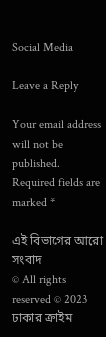Social Media

Leave a Reply

Your email address will not be published. Required fields are marked *

এই বিভাগের আরো সংবাদ
© All rights reserved © 2023 ঢাকার ক্রাইম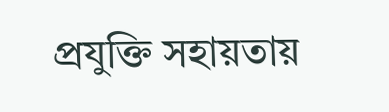প্রযুক্তি সহায়তায়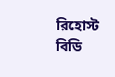রিহোস্ট বিডি